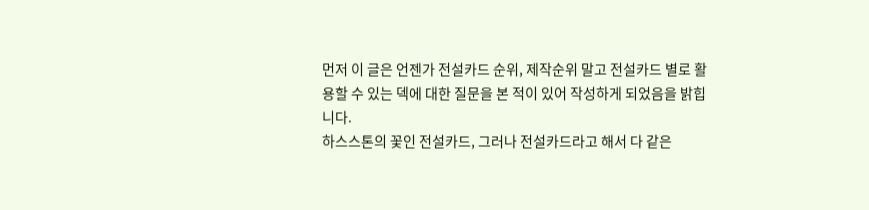먼저 이 글은 언젠가 전설카드 순위, 제작순위 말고 전설카드 별로 활용할 수 있는 덱에 대한 질문을 본 적이 있어 작성하게 되었음을 밝힙니다.
하스스톤의 꽃인 전설카드, 그러나 전설카드라고 해서 다 같은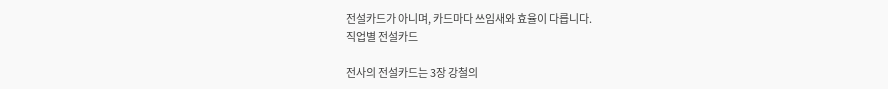전설카드가 아니며, 카드마다 쓰임새와 효율이 다릅니다.
직업별 전설카드

전사의 전설카드는 3장 강철의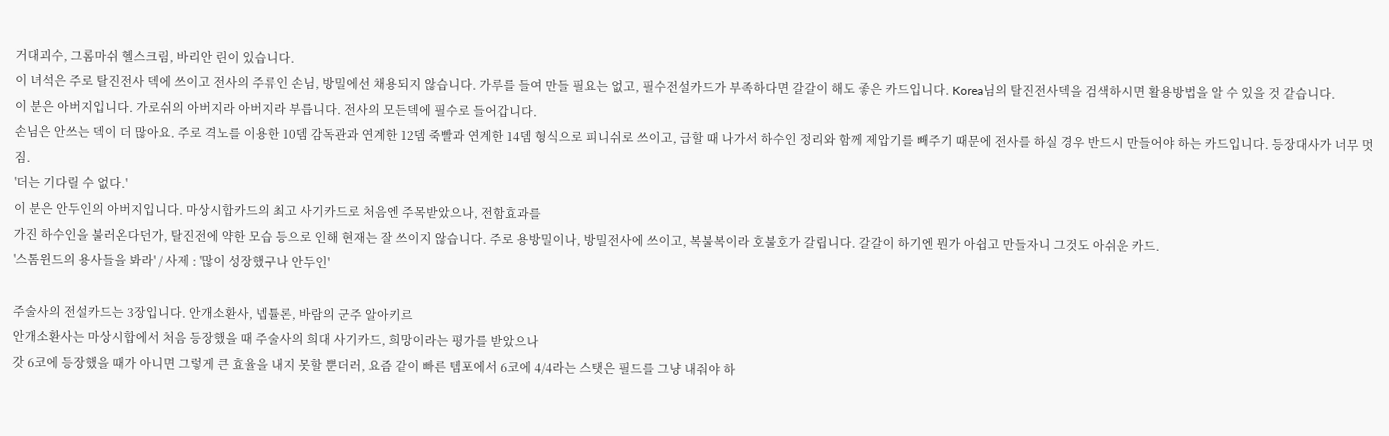거대괴수, 그롬마쉬 헬스크림, 바리안 린이 있습니다.
이 녀석은 주로 탈진전사 덱에 쓰이고 전사의 주류인 손님, 방밀에선 채용되지 않습니다. 가루를 들여 만들 필요는 없고, 필수전설카드가 부족하다면 갈갈이 해도 좋은 카드입니다. Korea님의 탈진전사덱을 검색하시면 활용방법을 알 수 있을 것 같습니다.
이 분은 아버지입니다. 가로쉬의 아버지라 아버지라 부릅니다. 전사의 모든덱에 필수로 들어갑니다.
손님은 안쓰는 덱이 더 많아요. 주로 격노를 이용한 10뎀 감독관과 연계한 12뎀 죽빨과 연계한 14뎀 형식으로 피니쉬로 쓰이고, 급할 때 나가서 하수인 정리와 함께 제압기를 빼주기 때문에 전사를 하실 경우 반드시 만들어야 하는 카드입니다. 등장대사가 너무 멋짐.
'더는 기다릴 수 없다.'
이 분은 안두인의 아버지입니다. 마상시합카드의 최고 사기카드로 처음엔 주목받았으나, 전함효과를
가진 하수인을 불러온다던가, 탈진전에 약한 모습 등으로 인해 현재는 잘 쓰이지 않습니다. 주로 용방밀이나, 방밀전사에 쓰이고, 복불복이라 호불호가 갈립니다. 갈갈이 하기엔 뭔가 아쉽고 만들자니 그것도 아쉬운 카드.
'스톰윈드의 용사들을 봐라' / 사제 : '많이 성장했구나 안두인'

주술사의 전설카드는 3장입니다. 안개소환사, 넵튤론, 바람의 군주 알아키르
안개소환사는 마상시합에서 처음 등장했을 때 주술사의 희대 사기카드, 희망이라는 평가를 받았으나
갓 6코에 등장했을 때가 아니면 그렇게 큰 효율을 내지 못할 뿐더러, 요즘 같이 빠른 템포에서 6코에 4/4라는 스탯은 필드를 그냥 내줘야 하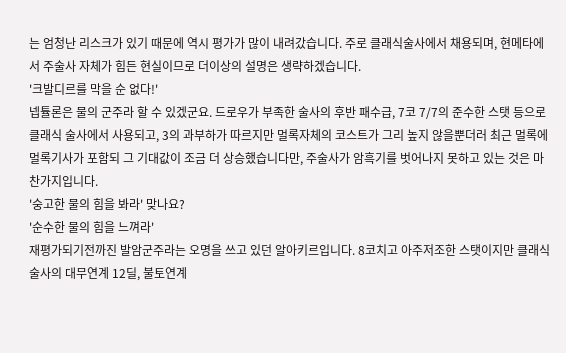는 엄청난 리스크가 있기 때문에 역시 평가가 많이 내려갔습니다. 주로 클래식술사에서 채용되며, 현메타에서 주술사 자체가 힘든 현실이므로 더이상의 설명은 생략하겠습니다.
'크발디르를 막을 순 없다!'
넵튤론은 물의 군주라 할 수 있겠군요. 드로우가 부족한 술사의 후반 패수급, 7코 7/7의 준수한 스탯 등으로 클래식 술사에서 사용되고, 3의 과부하가 따르지만 멀록자체의 코스트가 그리 높지 않을뿐더러 최근 멀록에 멀록기사가 포함되 그 기대값이 조금 더 상승했습니다만, 주술사가 암흑기를 벗어나지 못하고 있는 것은 마찬가지입니다.
'숭고한 물의 힘을 봐라' 맞나요?
'순수한 물의 힘을 느껴라'
재평가되기전까진 발암군주라는 오명을 쓰고 있던 알아키르입니다. 8코치고 아주저조한 스탯이지만 클래식 술사의 대무연계 12딜, 불토연계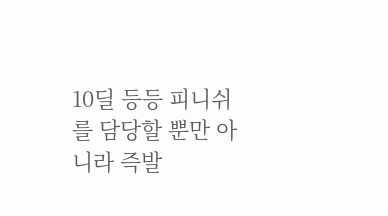10딜 등등 피니쉬를 담당할 뿐만 아니라 즉발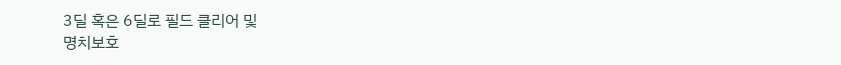3딜 혹은 6딜로 필드 클리어 및
명치보호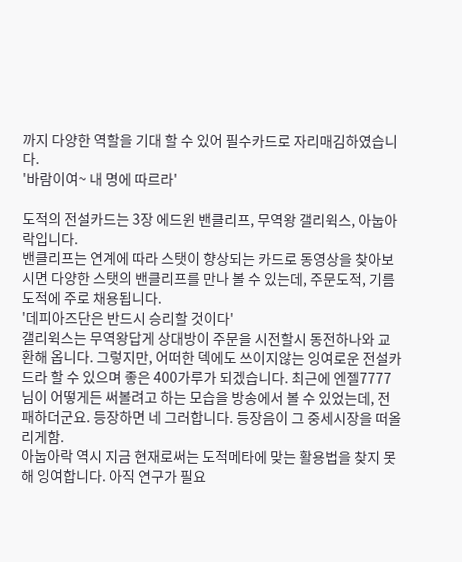까지 다양한 역할을 기대 할 수 있어 필수카드로 자리매김하였습니다.
'바람이여~ 내 명에 따르라'

도적의 전설카드는 3장 에드윈 밴클리프, 무역왕 갤리윅스, 아눕아락입니다.
밴클리프는 연계에 따라 스탯이 향상되는 카드로 동영상을 찾아보시면 다양한 스탯의 밴클리프를 만나 볼 수 있는데, 주문도적, 기름도적에 주로 채용됩니다.
'데피아즈단은 반드시 승리할 것이다'
갤리윅스는 무역왕답게 상대방이 주문을 시전할시 동전하나와 교환해 옵니다. 그렇지만, 어떠한 덱에도 쓰이지않는 잉여로운 전설카드라 할 수 있으며 좋은 400가루가 되겠습니다. 최근에 엔젤7777님이 어떻게든 써볼려고 하는 모습을 방송에서 볼 수 있었는데, 전패하더군요. 등장하면 네 그러합니다. 등장음이 그 중세시장을 떠올리게함.
아눕아락 역시 지금 현재로써는 도적메타에 맞는 활용법을 찾지 못해 잉여합니다. 아직 연구가 필요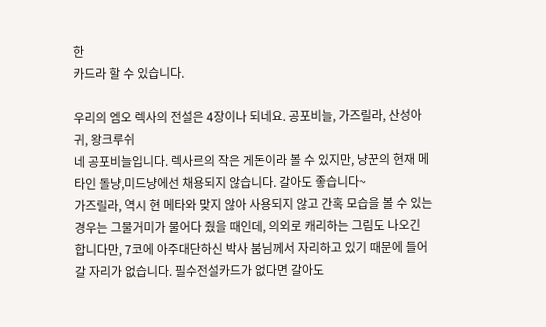한
카드라 할 수 있습니다.

우리의 엠오 렉사의 전설은 4장이나 되네요. 공포비늘, 가즈릴라, 산성아귀, 왕크루쉬
네 공포비늘입니다. 렉사르의 작은 게돈이라 볼 수 있지만, 냥꾼의 현재 메타인 돌냥,미드냥에선 채용되지 않습니다. 갈아도 좋습니다~
가즈릴라, 역시 현 메타와 맞지 않아 사용되지 않고 간혹 모습을 볼 수 있는 경우는 그물거미가 물어다 줬을 때인데, 의외로 캐리하는 그림도 나오긴 합니다만, 7코에 아주대단하신 박사 붐님께서 자리하고 있기 때문에 들어갈 자리가 없습니다. 필수전설카드가 없다면 갈아도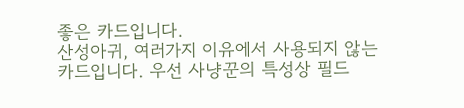좋은 카드입니다.
산성아귀, 여러가지 이유에서 사용되지 않는 카드입니다. 우선 사냥꾼의 특성상 필드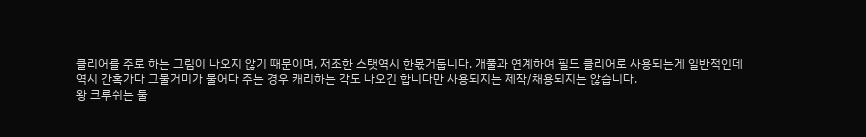클리어를 주로 하는 그림이 나오지 않기 때문이며, 저조한 스탯역시 한몫거둡니다. 개풀과 연계하여 필드 클리어로 사용되는게 일반적인데
역시 간혹가다 그물거미가 물어다 주는 경우 캐리하는 각도 나오긴 합니다만 사용되지는 제작/채용되지는 않습니다.
왕 크루쉬는 둘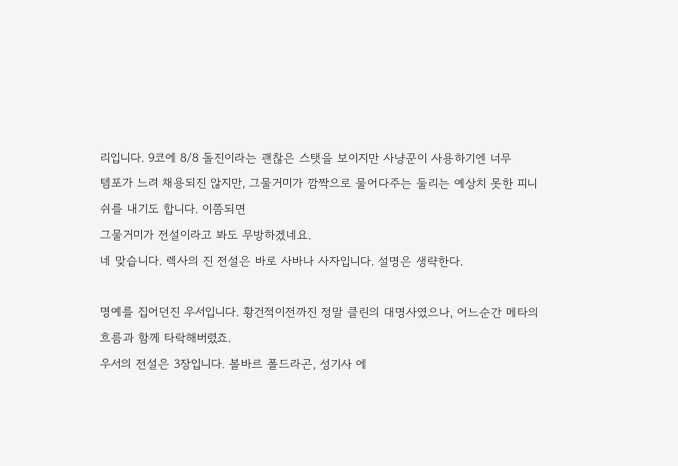리입니다. 9코에 8/8 돌진이라는 괜찮은 스탯을 보이지만 사냥꾼이 사용하기엔 너무
템포가 느려 채용되진 않지만, 그물거미가 깜짝으로 물어다주는 둘리는 예상치 못한 피니쉬를 내기도 합니다. 이쯤되면
그물거미가 전설이라고 봐도 무방하겠네요.
네 맞습니다. 렉사의 진 전설은 바로 사바나 사자입니다. 설명은 생략한다.

명예를 집어던진 우서입니다. 황건적이전까진 정말 클린의 대명사였으나, 어느순간 메타의 흐름과 함께 타락해버렸죠.
우서의 전설은 3장입니다. 볼바르 폴드라곤, 성기사 에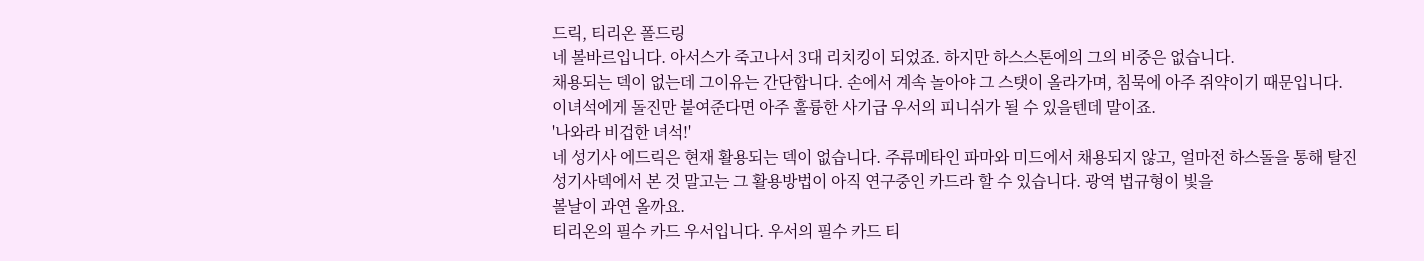드릭, 티리온 폴드링
네 볼바르입니다. 아서스가 죽고나서 3대 리치킹이 되었죠. 하지만 하스스톤에의 그의 비중은 없습니다.
채용되는 덱이 없는데 그이유는 간단합니다. 손에서 계속 놀아야 그 스탯이 올라가며, 침묵에 아주 쥐약이기 때문입니다.
이녀석에게 돌진만 붙여준다면 아주 훌륭한 사기급 우서의 피니쉬가 될 수 있을텐데 말이죠.
'나와라 비겁한 녀석!'
네 성기사 에드릭은 현재 활용되는 덱이 없습니다. 주류메타인 파마와 미드에서 채용되지 않고, 얼마전 하스돌을 통해 탈진성기사덱에서 본 것 말고는 그 활용방법이 아직 연구중인 카드라 할 수 있습니다. 광역 법규형이 빛을
볼날이 과연 올까요.
티리온의 필수 카드 우서입니다. 우서의 필수 카드 티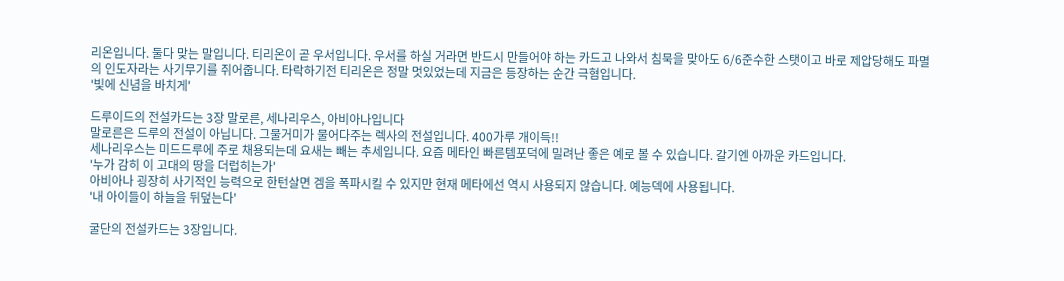리온입니다. 둘다 맞는 말입니다. 티리온이 곧 우서입니다. 우서를 하실 거라면 반드시 만들어야 하는 카드고 나와서 침묵을 맞아도 6/6준수한 스탯이고 바로 제압당해도 파멸의 인도자라는 사기무기를 쥐어줍니다. 타락하기전 티리온은 정말 멋있었는데 지금은 등장하는 순간 극혐입니다.
'빛에 신념을 바치게'

드루이드의 전설카드는 3장 말로른, 세나리우스, 아비아나입니다
말로른은 드루의 전설이 아닙니다. 그물거미가 물어다주는 렉사의 전설입니다. 400가루 개이득!!
세나리우스는 미드드루에 주로 채용되는데 요새는 빼는 추세입니다. 요즘 메타인 빠른템포덕에 밀려난 좋은 예로 볼 수 있습니다. 갈기엔 아까운 카드입니다.
'누가 감히 이 고대의 땅을 더럽히는가'
아비아나 굉장히 사기적인 능력으로 한턴살면 겜을 폭파시킬 수 있지만 현재 메타에선 역시 사용되지 않습니다. 예능덱에 사용됩니다.
'내 아이들이 하늘을 뒤덮는다'

굴단의 전설카드는 3장입니다.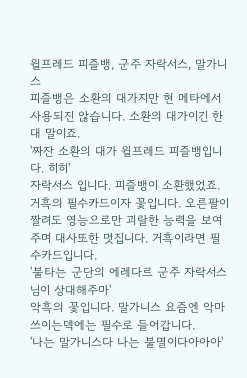윌프레드 피즐뱅, 군주 자락서스, 말가니스
피즐뱅은 소환의 대가지만 현 메타에서 사용되진 않습니다. 소환의 대가이긴 한대 말이죠.
'짜잔 소환의 대가 윌프레드 피즐뱅입니다. 히히'
자락서스 입니다. 피즐뱅이 소환했었죠. 거흑의 필수카드이자 꽃입니다. 오른팔이 짤려도 영능으로만 괴랄한 능력을 보여주며 대사또한 멋집니다. 거흑이라면 필수카드입니다.
'불타는 군단의 에레다르 군주 자락서스님이 상대해주마'
악흑의 꽃입니다. 말가니스 요즘엔 악마쓰이는덱에는 필수로 들어갑니다.
'나는 말가니스다 나는 불멸이다아아아'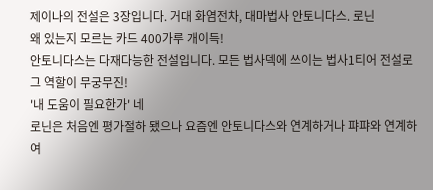제이나의 전설은 3장입니다. 거대 화염전차, 대마법사 안토니다스. 로닌
왜 있는지 모르는 카드 400가루 개이득!
안토니다스는 다재다능한 전설입니다. 모든 법사덱에 쓰이는 법사1티어 전설로 그 역할이 무궁무진!
'내 도움이 필요한가' 네
로닌은 처음엔 평가절하 됐으나 요즘엔 안토니다스와 연계하거나 퍄퍄와 연계하여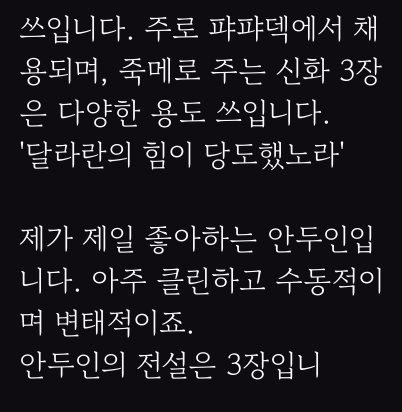쓰입니다. 주로 퍄퍄덱에서 채용되며, 죽메로 주는 신화 3장은 다양한 용도 쓰입니다.
'달라란의 힘이 당도했노라'

제가 제일 좋아하는 안두인입니다. 아주 클린하고 수동적이며 변태적이죠.
안두인의 전설은 3장입니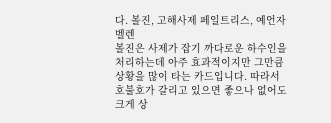다. 볼진, 고해사제 페일트리스, 예언자 벨렌
볼진은 사제가 잡기 까다로운 하수인을 처리하는데 아주 효과적이지만 그만큼 상황을 많이 타는 카드입니다. 따라서 호불호가 갈리고 있으면 좋으나 없어도 크게 상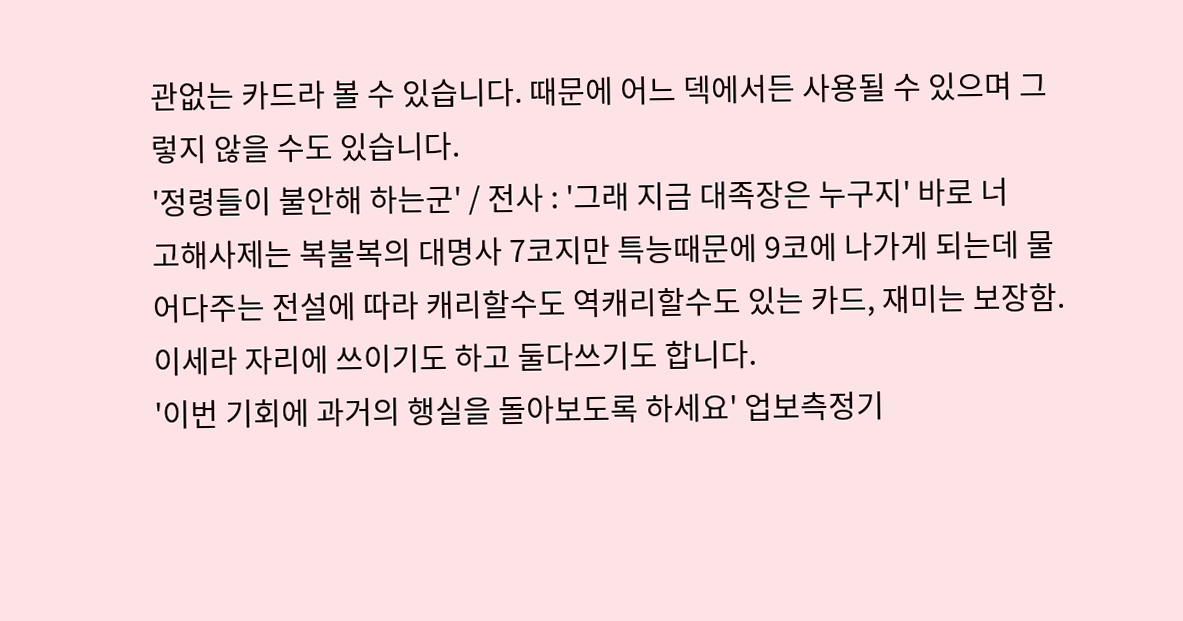관없는 카드라 볼 수 있습니다. 때문에 어느 덱에서든 사용될 수 있으며 그렇지 않을 수도 있습니다.
'정령들이 불안해 하는군' / 전사 : '그래 지금 대족장은 누구지' 바로 너
고해사제는 복불복의 대명사 7코지만 특능때문에 9코에 나가게 되는데 물어다주는 전설에 따라 캐리할수도 역캐리할수도 있는 카드, 재미는 보장함. 이세라 자리에 쓰이기도 하고 둘다쓰기도 합니다.
'이번 기회에 과거의 행실을 돌아보도록 하세요' 업보측정기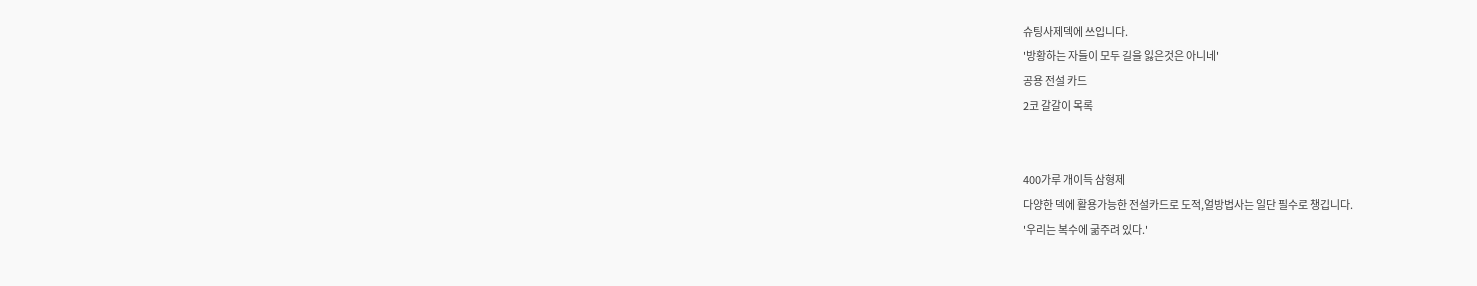슈팅사제덱에 쓰입니다.
'방황하는 자들이 모두 길을 잃은것은 아니네'
공용 전설 카드
2코 갈갈이 목록


400가루 개이득 삼형제
다양한 덱에 활용가능한 전설카드로 도적,얼방법사는 일단 필수로 챙깁니다.
'우리는 복수에 굶주려 있다.'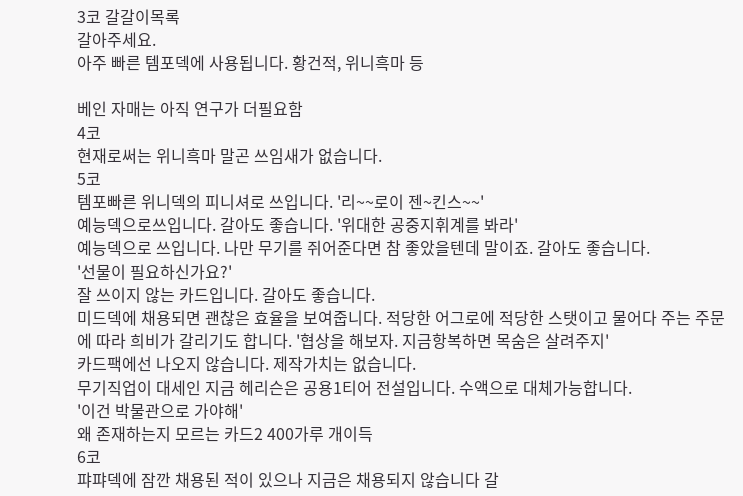3코 갈갈이목록
갈아주세요.
아주 빠른 템포덱에 사용됩니다. 황건적, 위니흑마 등

베인 자매는 아직 연구가 더필요함
4코
현재로써는 위니흑마 말곤 쓰임새가 없습니다.
5코
템포빠른 위니덱의 피니셔로 쓰입니다. '리~~로이 젠~킨스~~'
예능덱으로쓰입니다. 갈아도 좋습니다. '위대한 공중지휘계를 봐라'
예능덱으로 쓰입니다. 나만 무기를 쥐어준다면 참 좋았을텐데 말이죠. 갈아도 좋습니다.
'선물이 필요하신가요?'
잘 쓰이지 않는 카드입니다. 갈아도 좋습니다.
미드덱에 채용되면 괜찮은 효율을 보여줍니다. 적당한 어그로에 적당한 스탯이고 물어다 주는 주문에 따라 희비가 갈리기도 합니다. '협상을 해보자. 지금항복하면 목숨은 살려주지'
카드팩에선 나오지 않습니다. 제작가치는 없습니다.
무기직업이 대세인 지금 헤리슨은 공용1티어 전설입니다. 수액으로 대체가능합니다.
'이건 박물관으로 가야해'
왜 존재하는지 모르는 카드2 400가루 개이득
6코
퍄퍄덱에 잠깐 채용된 적이 있으나 지금은 채용되지 않습니다 갈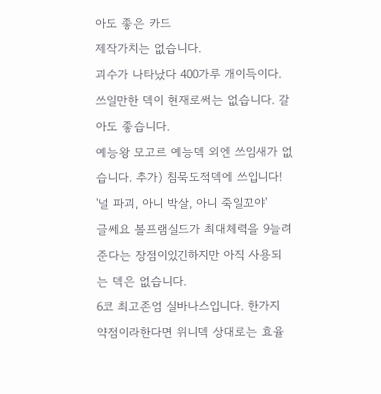아도 좋은 카드
제작가치는 없습니다.
괴수가 나타났다 400가루 개이득이다.
쓰일만한 덱이 현재로써는 없습니다. 갈아도 좋습니다.
예능왕 모고르 예능덱 외엔 쓰임새가 없습니다. 추가) 침묵도적덱에 쓰입니다!
'널 파괴, 아니 박살, 아니 죽일꼬야'
글쎄요 볼프램실드가 최대체력을 9늘려준다는 장점이있긴하지만 아직 사용되는 덱은 없습니다.
6코 최고존엄 실바나스입니다. 한가지 약점이라한다면 위니덱 상대로는 효율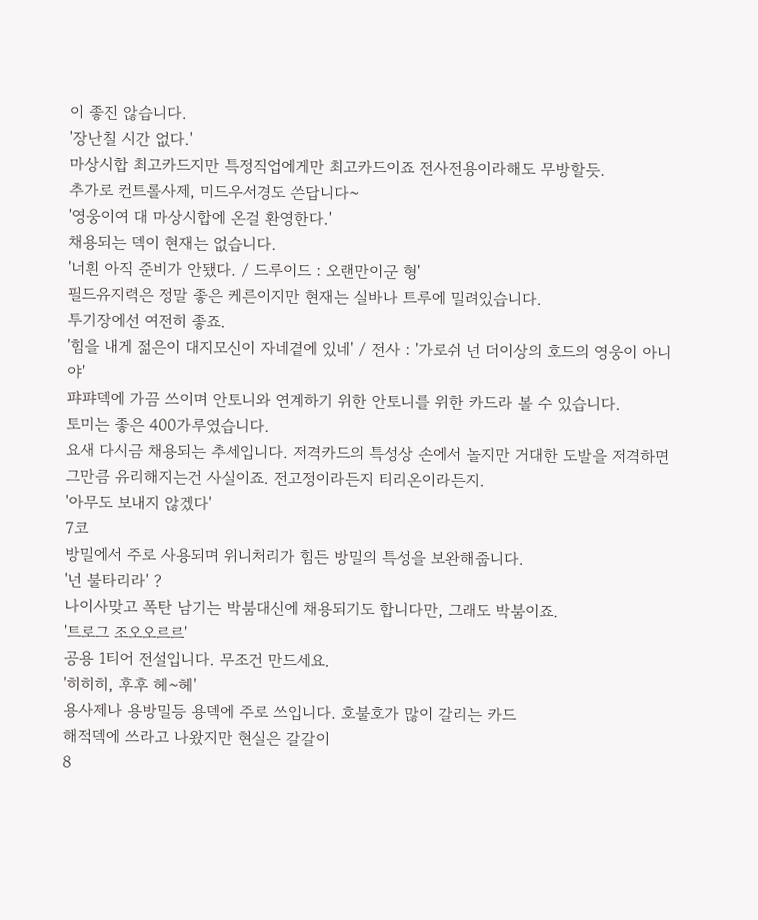이 좋진 않습니다.
'장난칠 시간 없다.'
마상시합 최고카드지만 특정직업에게만 최고카드이죠 전사전용이라해도 무방할듯.
추가로 컨트롤사제, 미드우서경도 쓴답니다~
'영웅이여 대 마상시합에 온걸 환영한다.'
채용되는 덱이 현재는 없습니다.
'너흰 아직 준비가 안됐다. / 드루이드 : 오랜만이군 형'
필드유지력은 정말 좋은 케른이지만 현재는 실바나 트루에 밀려있습니다.
투기장에선 여전히 좋죠.
'힘을 내게 젊은이 대지모신이 자네곁에 있네' / 전사 : '가로쉬 넌 더이상의 호드의 영웅이 아니야'
퍄퍄덱에 가끔 쓰이며 안토니와 연계하기 위한 안토니를 위한 카드라 볼 수 있습니다.
토미는 좋은 400가루였습니다.
요새 다시금 채용되는 추세입니다. 저격카드의 특성상 손에서 놀지만 거대한 도발을 저격하면
그만큼 유리해지는건 사실이죠. 전고정이라든지 티리온이라든지.
'아무도 보내지 않겠다'
7코
방밀에서 주로 사용되며 위니처리가 힘든 방밀의 특성을 보완해줍니다.
'넌 불타리라' ?
나이사맞고 폭탄 남기는 박붐대신에 채용되기도 합니다만, 그래도 박붐이죠.
'트로그 조오오르르'
공용 1티어 전설입니다. 무조건 만드세요.
'히히히, 후후 헤~헤'
용사제나 용방밀등 용덱에 주로 쓰입니다. 호불호가 많이 갈리는 카드
해적덱에 쓰라고 나왔지만 현실은 갈갈이
8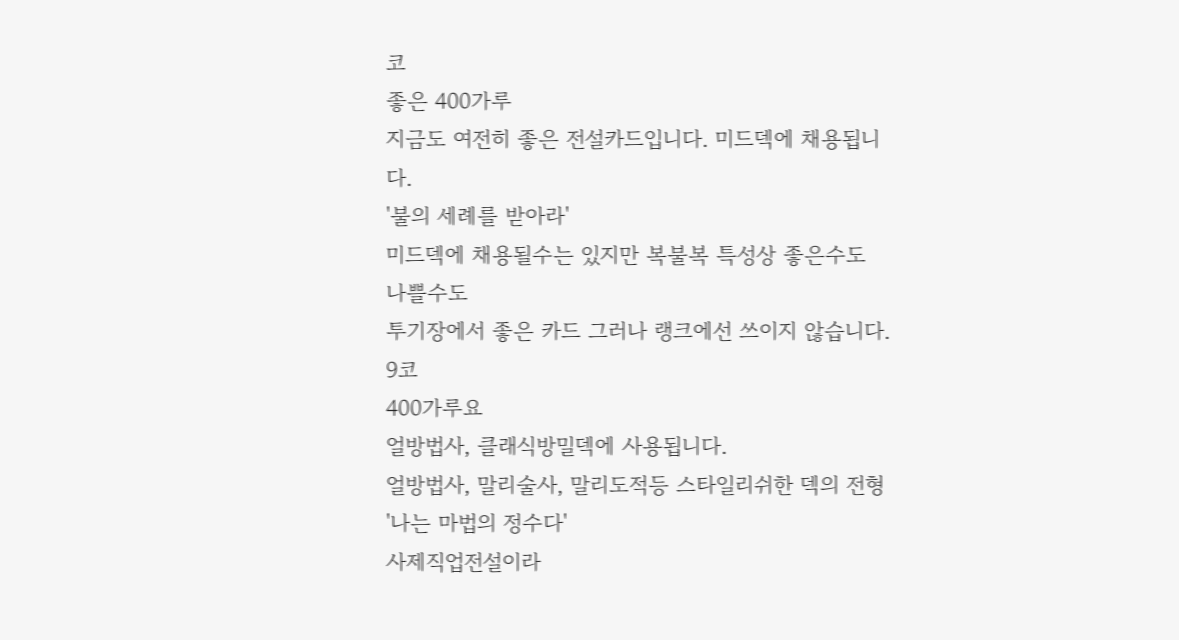코
좋은 400가루
지금도 여전히 좋은 전설카드입니다. 미드덱에 채용됩니다.
'불의 세례를 받아라'
미드덱에 채용될수는 있지만 복불복 특성상 좋은수도 나쁠수도
투기장에서 좋은 카드 그러나 랭크에선 쓰이지 않습니다.
9코
400가루요
얼방법사, 클래식방밀덱에 사용됩니다.
얼방법사, 말리술사, 말리도적등 스타일리쉬한 덱의 전형
'나는 마법의 정수다'
사제직업전설이라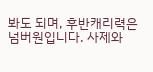봐도 되며, 후반캐리력은 넘버원입니다. 사제와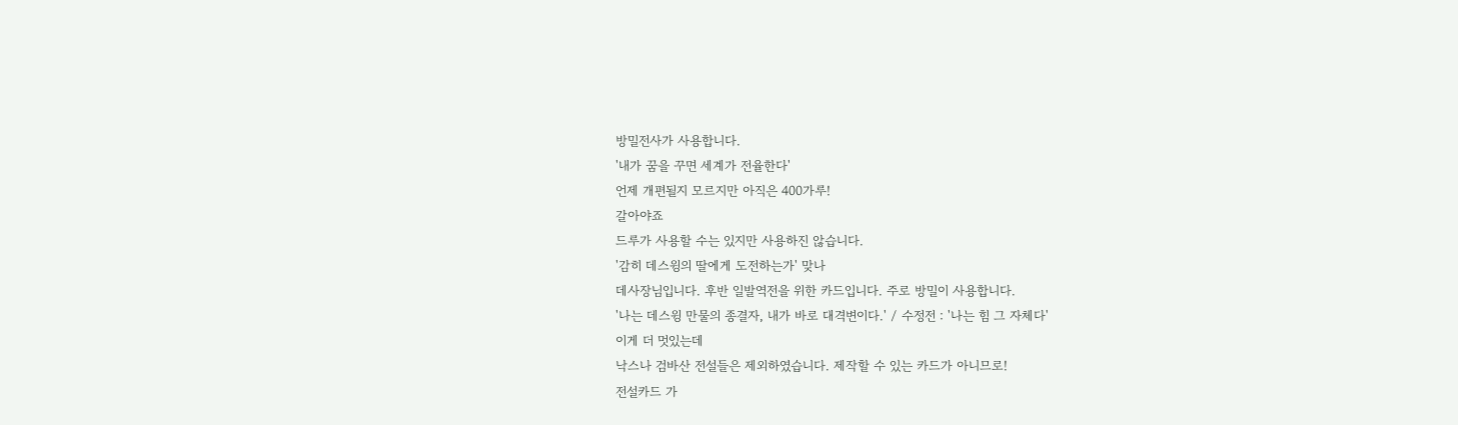방밀전사가 사용합니다.
'내가 꿈을 꾸면 세계가 전율한다'
언제 개편될지 모르지만 아직은 400가루!
갈아야죠
드루가 사용할 수는 있지만 사용하진 않습니다.
'감히 데스윙의 딸에게 도전하는가' 맞나
데사장님입니다. 후반 일발역전을 위한 카드입니다. 주로 방밀이 사용합니다.
'나는 데스윙 만물의 종결자, 내가 바로 대격변이다.' / 수정전 : '나는 힘 그 자체다'
이게 더 멋있는데
낙스나 검바산 전설들은 제외하였습니다. 제작할 수 있는 카드가 아니므로!
전설카드 가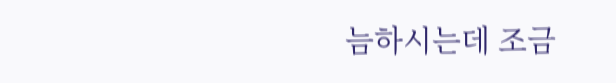늠하시는데 조금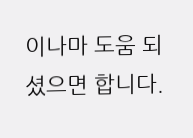이나마 도움 되셨으면 합니다.